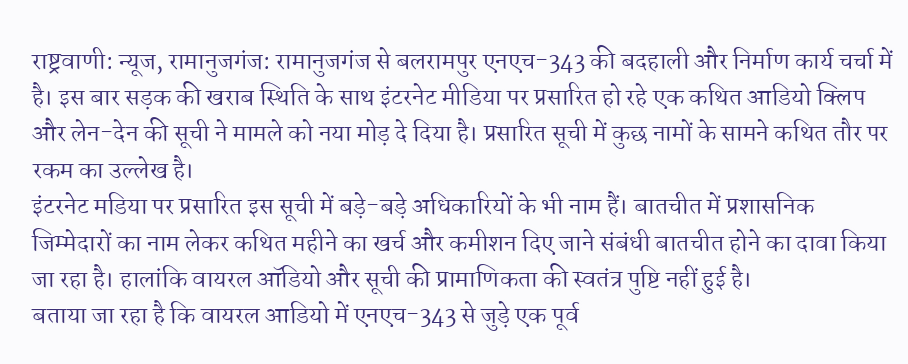राष्ट्रवाणी: न्यूज, रामानुजगंज: रामानुजगंज से बलरामपुर एनएच-343 की बदहाली और निर्माण कार्य चर्चा में है। इस बार सड़क की खराब स्थिति के साथ इंटरनेट मीडिया पर प्रसारित हो रहे एक कथित आडियो क्लिप और लेन-देन की सूची ने मामले को नया मोड़ दे दिया है। प्रसारित सूची में कुछ नामों के सामने कथित तौर पर रकम का उल्लेख है।
इंटरनेट मडिया पर प्रसारित इस सूची में बड़े-बड़े अधिकारियों के भी नाम हैं। बातचीत में प्रशासनिक जिम्मेदारों का नाम लेकर कथित महीने का खर्च और कमीशन दिए जाने संबंधी बातचीत होने का दावा किया जा रहा है। हालांकि वायरल ऑडियो और सूची की प्रामाणिकता की स्वतंत्र पुष्टि नहीं हुई है।
बताया जा रहा है कि वायरल आडियो में एनएच-343 से जुड़े एक पूर्व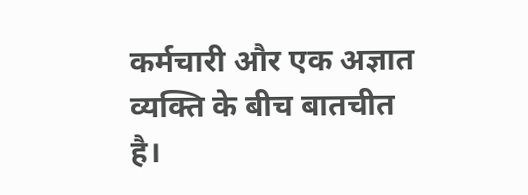कर्मचारी और एक अज्ञात व्यक्ति के बीच बातचीत है।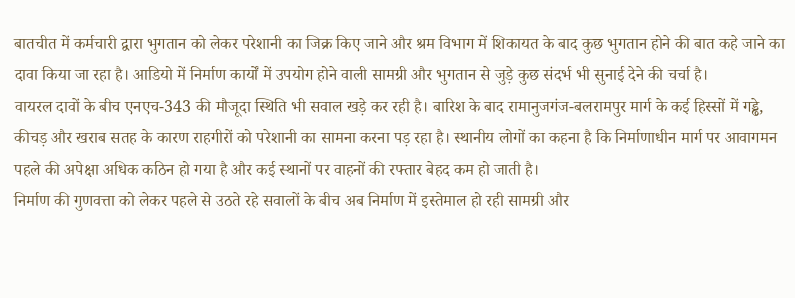बातचीत में कर्मचारी द्वारा भुगतान को लेकर परेशानी का जिक्र किए जाने और श्रम विभाग में शिकायत के बाद कुछ भुगतान होने की बात कहे जाने का दावा किया जा रहा है। आडियो में निर्माण कार्यों में उपयोग होने वाली सामग्री और भुगतान से जुड़े कुछ संदर्भ भी सुनाई देने की चर्चा है।
वायरल दावों के बीच एनएच-343 की मौजूदा स्थिति भी सवाल खड़े कर रही है। बारिश के बाद रामानुजगंज-बलरामपुर मार्ग के कई हिस्सों में गड्ढे, कीचड़ और खराब सतह के कारण राहगीरों को परेशानी का सामना करना पड़ रहा है। स्थानीय लोगों का कहना है कि निर्माणाधीन मार्ग पर आवागमन पहले की अपेक्षा अधिक कठिन हो गया है और कई स्थानों पर वाहनों की रफ्तार बेहद कम हो जाती है।
निर्माण की गुणवत्ता को लेकर पहले से उठते रहे सवालों के बीच अब निर्माण में इस्तेमाल हो रही सामग्री और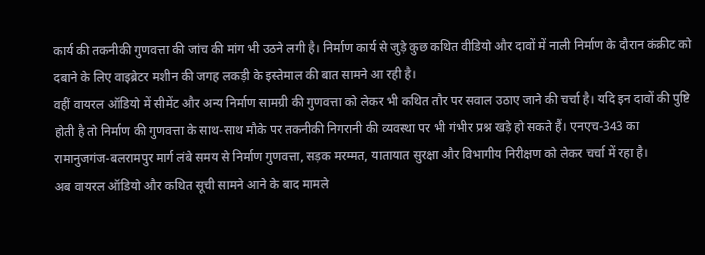कार्य की तकनीकी गुणवत्ता की जांच की मांग भी उठने लगी है। निर्माण कार्य से जुड़े कुछ कथित वीडियो और दावों में नाली निर्माण के दौरान कंक्रीट को दबाने के लिए वाइब्रेटर मशीन की जगह लकड़ी के इस्तेमाल की बात सामने आ रही है।
वहीं वायरल ऑडियो में सीमेंट और अन्य निर्माण सामग्री की गुणवत्ता को लेकर भी कथित तौर पर सवाल उठाए जाने की चर्चा है। यदि इन दावों की पुष्टि होती है तो निर्माण की गुणवत्ता के साथ-साथ मौके पर तकनीकी निगरानी की व्यवस्था पर भी गंभीर प्रश्न खड़े हो सकते हैं। एनएच-343 का रामानुजगंज-बलरामपुर मार्ग लंबे समय से निर्माण गुणवत्ता, सड़क मरम्मत, यातायात सुरक्षा और विभागीय निरीक्षण को लेकर चर्चा में रहा है।
अब वायरल ऑडियो और कथित सूची सामने आने के बाद मामले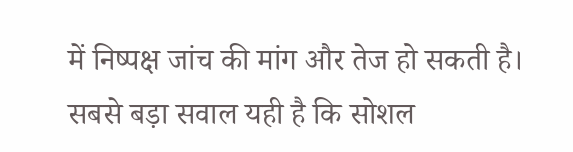में निष्पक्ष जांच की मांग और तेज हो सकती है। सबसे बड़ा सवाल यही है कि सोशल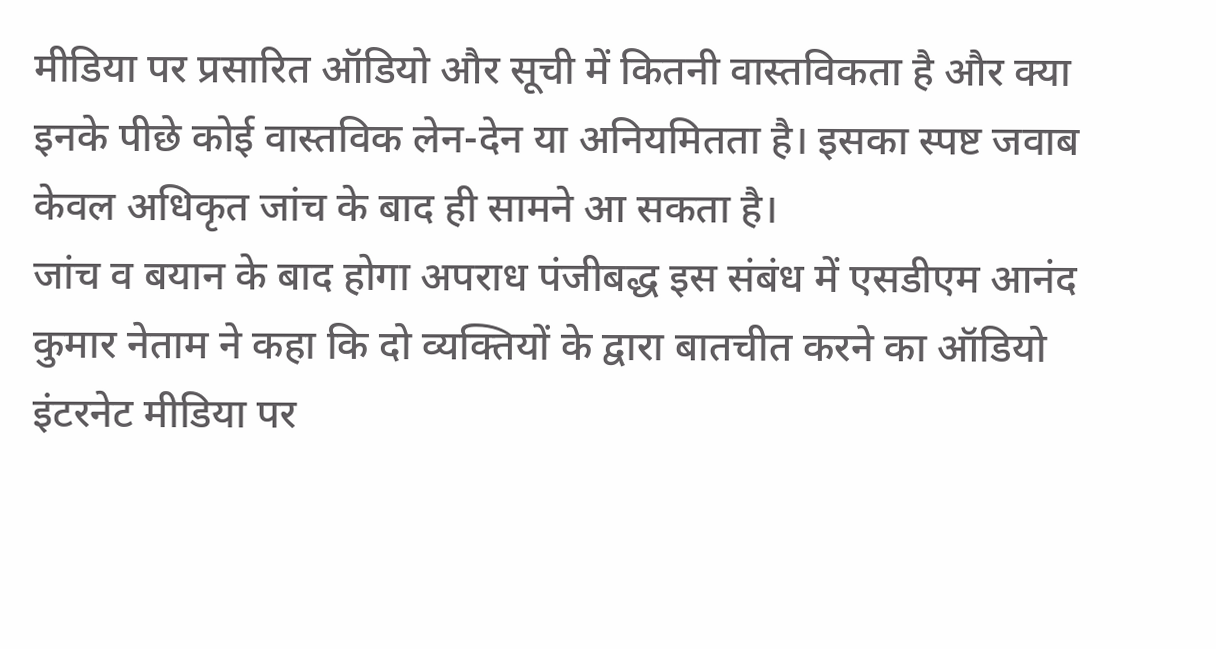मीडिया पर प्रसारित ऑडियो और सूची में कितनी वास्तविकता है और क्या इनके पीछे कोई वास्तविक लेन-देन या अनियमितता है। इसका स्पष्ट जवाब केवल अधिकृत जांच के बाद ही सामने आ सकता है।
जांच व बयान के बाद होगा अपराध पंजीबद्ध इस संबंध में एसडीएम आनंद कुमार नेताम ने कहा कि दो व्यक्तियों के द्वारा बातचीत करने का ऑडियो इंटरनेट मीडिया पर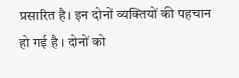प्रसारित है। इन दोनों व्यक्तियों की पहचान हो गई है । दोनों को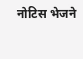नोटिस भेजने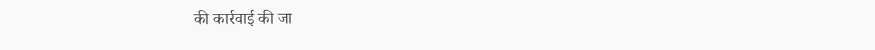की कार्रवाई की जा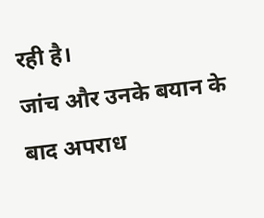रही है।
जांच और उनके बयान के बाद अपराध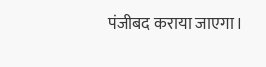पंजीबद कराया जाएगा।